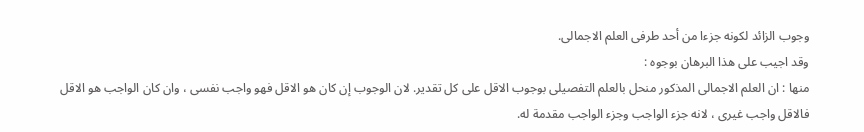وجوب الزائد لكونه جزءا من أحد طرفى العلم الاجمالى.
وقد اجيب على هذا البرهان بوجوه :
منها : ان العلم الاجمالى المذكور منحل بالعلم التفصيلى بوجوب الاقل على كل تقدير. لان الوجوب إن كان هو الاقل فهو واجب نفسى ، وان كان الواجب هو الاقل فالاقل واجب غيرى ، لانه جزء الواجب وجزء الواجب مقدمة له.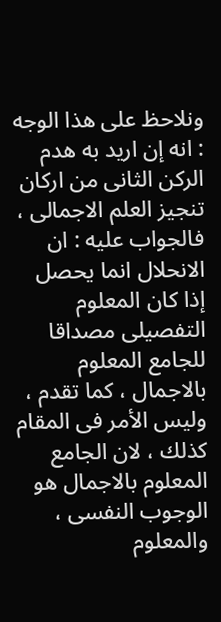ونلاحظ على هذا الوجه : انه إن اريد به هدم الركن الثانى من اركان تنجيز العلم الاجمالى ، فالجواب عليه : ان الانحلال انما يحصل إذا كان المعلوم التفصيلى مصداقا للجامع المعلوم بالاجمال ، كما تقدم ، وليس الأمر فى المقام كذلك ، لان الجامع المعلوم بالاجمال هو الوجوب النفسى ، والمعلوم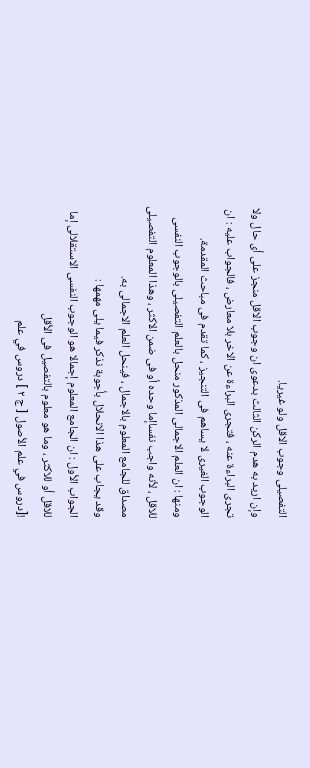التفصيلى وجوب الاقل ولو غيريا.
وإن اريد به هدم الركن الثالث بدعوى ان وجوب الاقل منجز على أى حال ولا تجرى البراءة عنه ، فتجرى البراءة عن الاخر بلا معارض ، فالجواب عليه : ان الوجوب الغيرى لا يساهم فى التنجيز ، كما تقدم فى مباحث المقدمة.
ومنها : ان العلم الاجمالى المذكور منحل بالعلم التفصيلى بالوجوب النفسى للاقل ، لأنه واجب نفساإما وحده أو فى ضمن الاكثر ، وهذا المعلوم التفصيلى مصداق للجامع المعلوم بالاجمال ، فينحل العلم الاجمالى به.
وقد يجاب على هذا الانحلال بأجوبة نذكر فيما يلى مهمها :
الجواب الأول : ان الجامع المعلوم إجمالا هو الوجوب النفسى الاستقلالى إما للاقل أو للاكثر ، وما هو معلوم بالتفصيل فى الأقل
![دروس في علم الأصول [ ج ٢ ] دروس في علم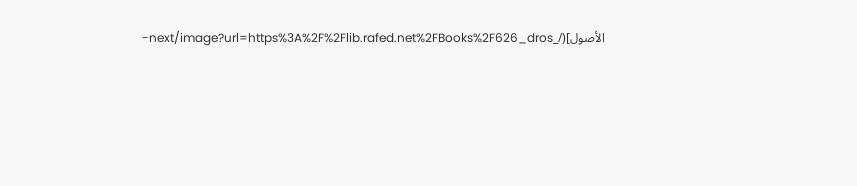الأصول](/_next/image?url=https%3A%2F%2Flib.rafed.net%2FBooks%2F626_dros-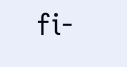fi-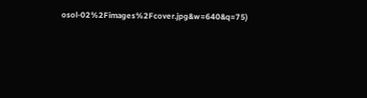osol-02%2Fimages%2Fcover.jpg&w=640&q=75)